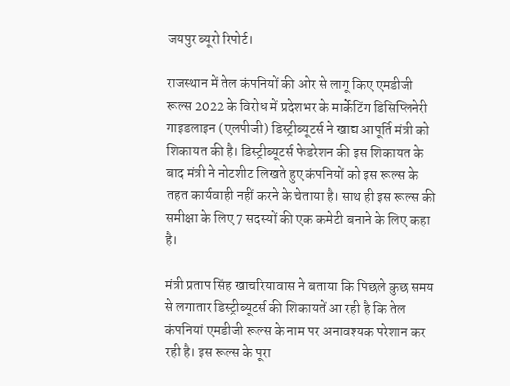जयपुर ब्यूरो रिपोर्ट।

राजस्थान में तेल कंपनियों की ओर से लागू किए एमडीजी रूल्स 2022 के विरोध में प्रदेशभर के मार्केटिंग डिसिप्लिनेरी गाइडलाइन (एलपीजी) डिस्ट्रीब्यूटर्स ने खाद्य आपूर्ति मंत्री को शिकायत की है। डिस्ट्रीब्यूटर्स फेडरेशन की इस शिकायत के बाद मंत्री ने नोटशीट लिखते हुए कंपनियों को इस रूल्स के तहत कार्यवाही नहीं करने के चेताया है। साथ ही इस रूल्स की समीक्षा के लिए 7 सदस्यों की एक कमेटी बनाने के लिए कहा है।

मंत्री प्रताप सिंह खाचरियावास ने बताया कि पिछले कुछ समय से लगातार डिस्ट्रीब्यूटर्स की शिकायतें आ रही है कि तेल कंपनियां एमडीजी रूल्स के नाम पर अनावश्यक परेशान कर रही है। इस रूल्स के पूरा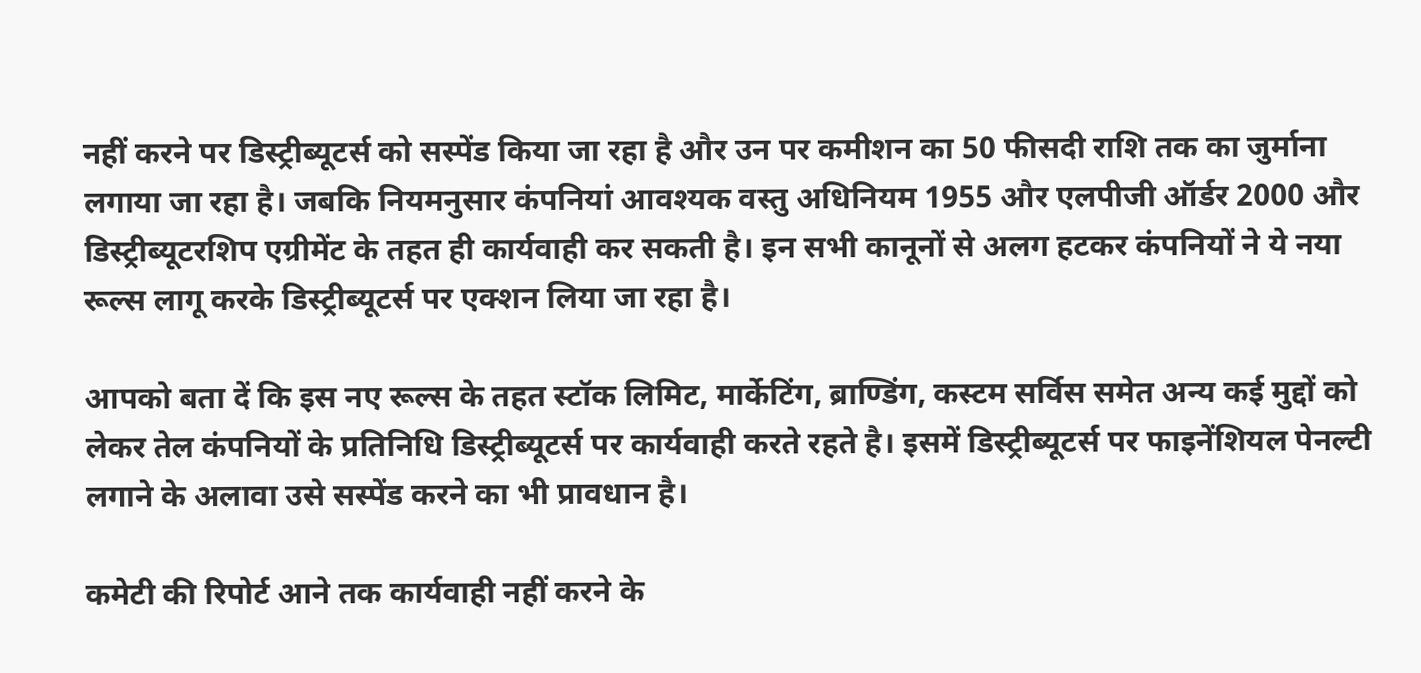नहीं करने पर डिस्ट्रीब्यूटर्स को सस्पेंड किया जा रहा है और उन पर कमीशन का 50 फीसदी राशि तक का जुर्माना लगाया जा रहा है। जबकि नियमनुसार कंपनियां आवश्यक वस्तु अधिनियम 1955 और एलपीजी ऑर्डर 2000 और डिस्ट्रीब्यूटरशिप एग्रीमेंट के तहत ही कार्यवाही कर सकती है। इन सभी कानूनों से अलग हटकर कंपनियों ने ये नया रूल्स लागू करके डिस्ट्रीब्यूटर्स पर एक्शन लिया जा रहा है।

आपको बता दें कि इस नए रूल्स के तहत स्टॉक लिमिट, मार्केटिंग, ब्राण्डिंग, कस्टम सर्विस समेत अन्य कई मुद्दों को लेकर तेल कंपनियों के प्रतिनिधि डिस्ट्रीब्यूटर्स पर कार्यवाही करते रहते है। इसमें डिस्ट्रीब्यूटर्स पर फाइनेंशियल पेनल्टी लगाने के अलावा उसे सस्पेंड करने का भी प्रावधान है।

कमेटी की रिपोर्ट आने तक कार्यवाही नहीं करने के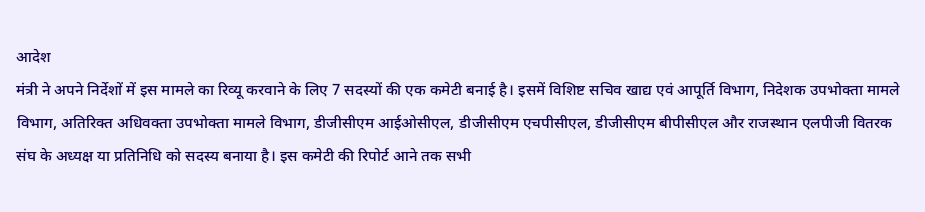आदेश
मंत्री ने अपने निर्देशों में इस मामले का रिव्यू करवाने के लिए 7 सदस्यों की एक कमेटी बनाई है। इसमें विशिष्ट सचिव खाद्य एवं आपूर्ति विभाग, निदेशक उपभोक्ता मामले विभाग, अतिरिक्त अधिवक्ता उपभोक्ता मामले विभाग, डीजीसीएम आईओसीएल, डीजीसीएम एचपीसीएल, डीजीसीएम बीपीसीएल और राजस्थान एलपीजी वितरक संघ के अध्यक्ष या प्रतिनिधि को सदस्य बनाया है। इस कमेटी की रिपोर्ट आने तक सभी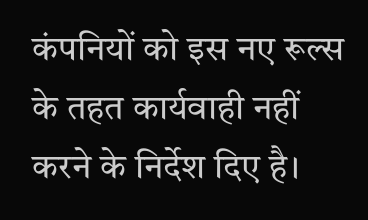कंपनियों को इस नए रूल्स के तहत कार्यवाही नहीं करने के निर्देश दिए है।